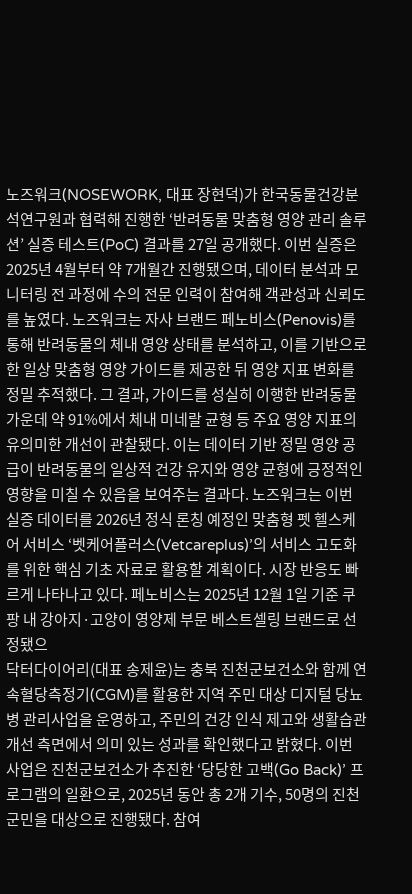노즈워크(NOSEWORK, 대표 장현덕)가 한국동물건강분석연구원과 협력해 진행한 ‘반려동물 맞춤형 영양 관리 솔루션’ 실증 테스트(PoC) 결과를 27일 공개했다. 이번 실증은 2025년 4월부터 약 7개월간 진행됐으며, 데이터 분석과 모니터링 전 과정에 수의 전문 인력이 참여해 객관성과 신뢰도를 높였다. 노즈워크는 자사 브랜드 페노비스(Penovis)를 통해 반려동물의 체내 영양 상태를 분석하고, 이를 기반으로 한 일상 맞춤형 영양 가이드를 제공한 뒤 영양 지표 변화를 정밀 추적했다. 그 결과, 가이드를 성실히 이행한 반려동물 가운데 약 91%에서 체내 미네랄 균형 등 주요 영양 지표의 유의미한 개선이 관찰됐다. 이는 데이터 기반 정밀 영양 공급이 반려동물의 일상적 건강 유지와 영양 균형에 긍정적인 영향을 미칠 수 있음을 보여주는 결과다. 노즈워크는 이번 실증 데이터를 2026년 정식 론칭 예정인 맞춤형 펫 헬스케어 서비스 ‘벳케어플러스(Vetcareplus)’의 서비스 고도화를 위한 핵심 기초 자료로 활용할 계획이다. 시장 반응도 빠르게 나타나고 있다. 페노비스는 2025년 12월 1일 기준 쿠팡 내 강아지·고양이 영양제 부문 베스트셀링 브랜드로 선정됐으
닥터다이어리(대표 송제윤)는 충북 진천군보건소와 함께 연속혈당측정기(CGM)를 활용한 지역 주민 대상 디지털 당뇨병 관리사업을 운영하고, 주민의 건강 인식 제고와 생활습관 개선 측면에서 의미 있는 성과를 확인했다고 밝혔다. 이번 사업은 진천군보건소가 추진한 ‘당당한 고백(Go Back)’ 프로그램의 일환으로, 2025년 동안 총 2개 기수, 50명의 진천군민을 대상으로 진행됐다. 참여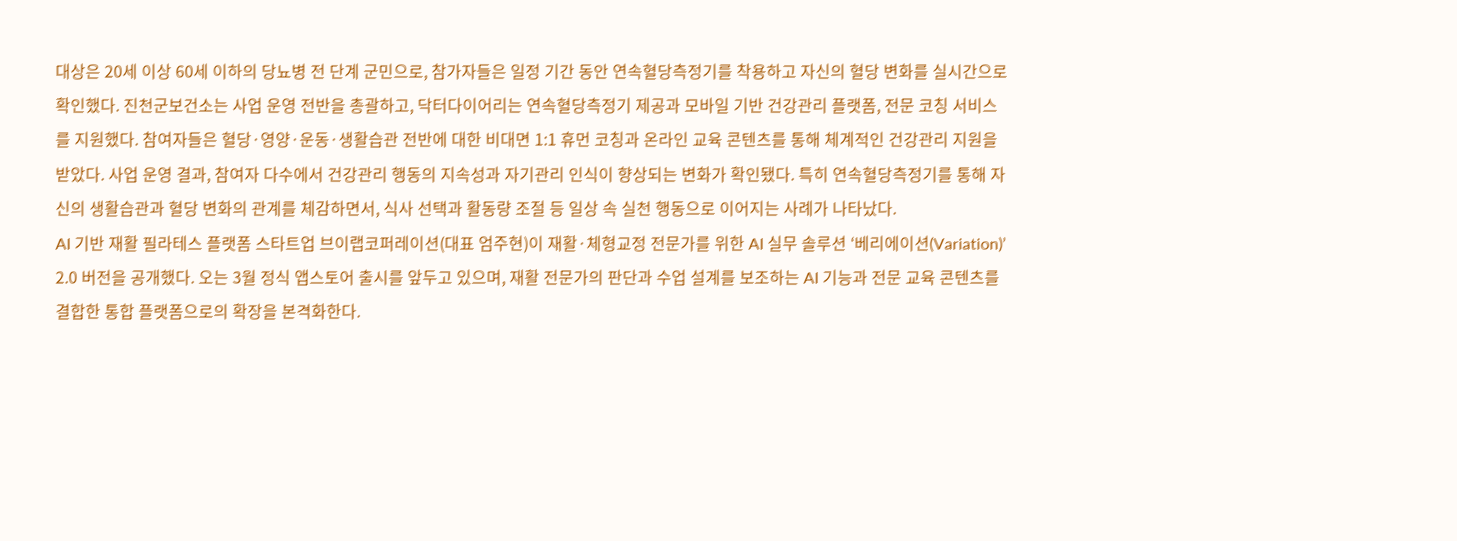대상은 20세 이상 60세 이하의 당뇨병 전 단계 군민으로, 참가자들은 일정 기간 동안 연속혈당측정기를 착용하고 자신의 혈당 변화를 실시간으로 확인했다. 진천군보건소는 사업 운영 전반을 총괄하고, 닥터다이어리는 연속혈당측정기 제공과 모바일 기반 건강관리 플랫폼, 전문 코칭 서비스를 지원했다. 참여자들은 혈당·영양·운동·생활습관 전반에 대한 비대면 1:1 휴먼 코칭과 온라인 교육 콘텐츠를 통해 체계적인 건강관리 지원을 받았다. 사업 운영 결과, 참여자 다수에서 건강관리 행동의 지속성과 자기관리 인식이 향상되는 변화가 확인됐다. 특히 연속혈당측정기를 통해 자신의 생활습관과 혈당 변화의 관계를 체감하면서, 식사 선택과 활동량 조절 등 일상 속 실천 행동으로 이어지는 사례가 나타났다.
AI 기반 재활 필라테스 플랫폼 스타트업 브이랩코퍼레이션(대표 엄주현)이 재활·체형교정 전문가를 위한 AI 실무 솔루션 ‘베리에이션(Variation)’ 2.0 버전을 공개했다. 오는 3월 정식 앱스토어 출시를 앞두고 있으며, 재활 전문가의 판단과 수업 설계를 보조하는 AI 기능과 전문 교육 콘텐츠를 결합한 통합 플랫폼으로의 확장을 본격화한다.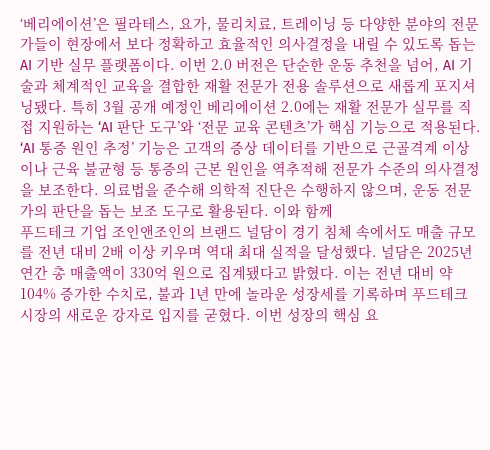‘베리에이션’은 필라테스, 요가, 물리치료, 트레이닝 등 다양한 분야의 전문가들이 현장에서 보다 정확하고 효율적인 의사결정을 내릴 수 있도록 돕는 AI 기반 실무 플랫폼이다. 이번 2.0 버전은 단순한 운동 추천을 넘어, AI 기술과 체계적인 교육을 결합한 재활 전문가 전용 솔루션으로 새롭게 포지셔닝됐다. 특히 3월 공개 예정인 베리에이션 2.0에는 재활 전문가 실무를 직접 지원하는 ‘AI 판단 도구’와 ‘전문 교육 콘텐츠’가 핵심 기능으로 적용된다. ‘AI 통증 원인 추정’ 기능은 고객의 증상 데이터를 기반으로 근골격계 이상이나 근육 불균형 등 통증의 근본 원인을 역추적해 전문가 수준의 의사결정을 보조한다. 의료법을 준수해 의학적 진단은 수행하지 않으며, 운동 전문가의 판단을 돕는 보조 도구로 활용된다. 이와 함께
푸드테크 기업 조인앤조인의 브랜드 널담이 경기 침체 속에서도 매출 규모를 전년 대비 2배 이상 키우며 역대 최대 실적을 달성했다. 널담은 2025년 연간 총 매출액이 330억 원으로 집계됐다고 밝혔다. 이는 전년 대비 약 104% 증가한 수치로, 불과 1년 만에 놀라운 성장세를 기록하며 푸드테크 시장의 새로운 강자로 입지를 굳혔다. 이번 성장의 핵심 요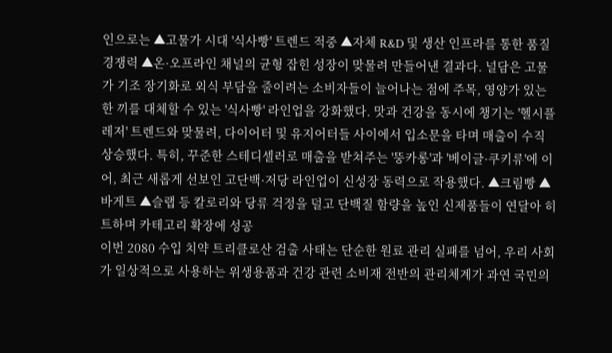인으로는 ▲고물가 시대 '식사빵' 트렌드 적중 ▲자체 R&D 및 생산 인프라를 통한 품질 경쟁력 ▲온·오프라인 채널의 균형 잡힌 성장이 맞물려 만들어낸 결과다. 널담은 고물가 기조 장기화로 외식 부담을 줄이려는 소비자들이 늘어나는 점에 주목, 영양가 있는 한 끼를 대체할 수 있는 '식사빵' 라인업을 강화했다. 맛과 건강을 동시에 챙기는 '헬시플레저' 트렌드와 맞물려, 다이어터 및 유지어터들 사이에서 입소문을 타며 매출이 수직 상승했다. 특히, 꾸준한 스테디셀러로 매출을 받쳐주는 '뚱카롱'과 '베이글·쿠키류'에 이어, 최근 새롭게 선보인 고단백·저당 라인업이 신성장 동력으로 작용했다. ▲크림빵 ▲바게트 ▲슬랩 등 칼로리와 당류 걱정을 덜고 단백질 함량을 높인 신제품들이 연달아 히트하며 카테고리 확장에 성공
이번 2080 수입 치약 트리클로산 검출 사태는 단순한 원료 관리 실패를 넘어, 우리 사회가 일상적으로 사용하는 위생용품과 건강 관련 소비재 전반의 관리체계가 과연 국민의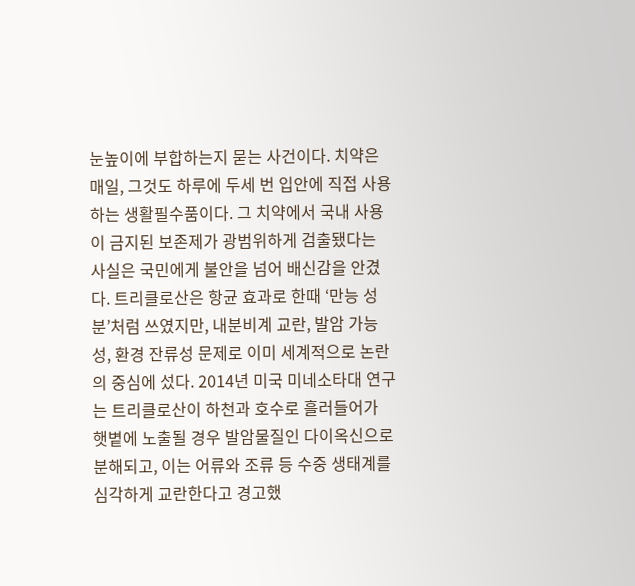눈높이에 부합하는지 묻는 사건이다. 치약은 매일, 그것도 하루에 두세 번 입안에 직접 사용하는 생활필수품이다. 그 치약에서 국내 사용이 금지된 보존제가 광범위하게 검출됐다는 사실은 국민에게 불안을 넘어 배신감을 안겼다. 트리클로산은 항균 효과로 한때 ‘만능 성분’처럼 쓰였지만, 내분비계 교란, 발암 가능성, 환경 잔류성 문제로 이미 세계적으로 논란의 중심에 섰다. 2014년 미국 미네소타대 연구는 트리클로산이 하천과 호수로 흘러들어가 햇볕에 노출될 경우 발암물질인 다이옥신으로 분해되고, 이는 어류와 조류 등 수중 생태계를 심각하게 교란한다고 경고했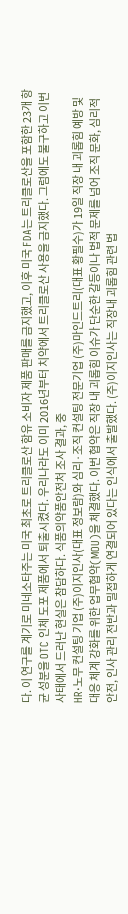다. 이 연구를 계기로 미네소타주는 미국 최초로 트리클로산 함유 소비자 제품 판매를 금지했고, 이후 미국 FDA는 트리클로산을 포함한 23개 항균 성분을 OTC 인체 도포 제품에서 퇴출시켰다. 우리나라도 이미 2016년부터 치약에서 트리클로산 사용을 금지했다. 그럼에도 불구하고 이번 사태에서 드러난 현실은 참담하다. 식품의약품안전처 조사 결과, 중
HR·노무 컨설팅 기업 (주)이지인사(대표 정보람)와 심리·조직 컨설팅 전문기업 (주)마인드트리(대표 황필수)가 19일 직장 내 괴롭힘 예방 및 대응 체계 강화를 위한 업무협약(MOU)을 체결했다. 이번 협약은 직장 내 괴롭힘 이슈가 단순한 갈등이나 법적 문제를 넘어 조직 문화, 심리적 안전, 인사 관리 전반과 밀접하게 연결되어 있다는 인식에서 출발했다. (주)이지인사는 직장내 괴롭힘 관련 법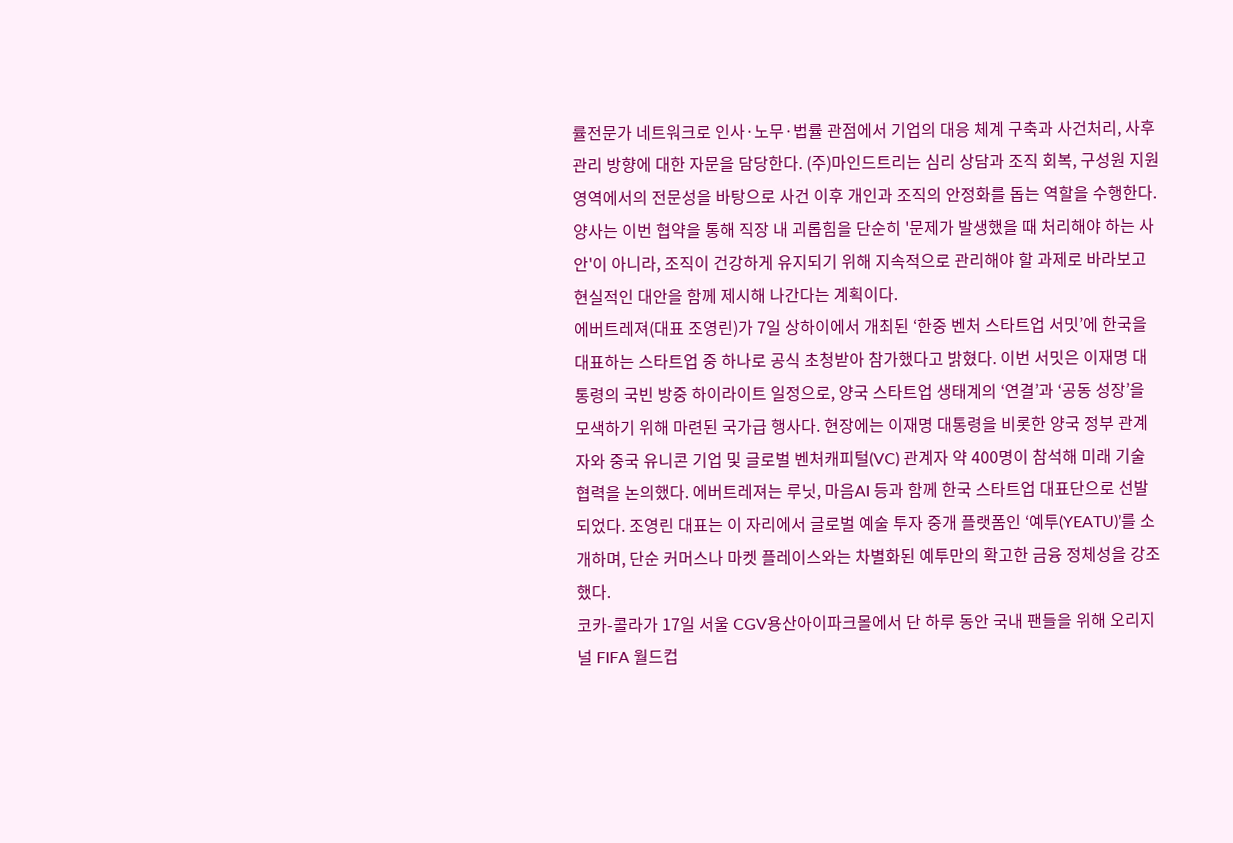률전문가 네트워크로 인사·노무·법률 관점에서 기업의 대응 체계 구축과 사건처리, 사후관리 방향에 대한 자문을 담당한다. (주)마인드트리는 심리 상담과 조직 회복, 구성원 지원 영역에서의 전문성을 바탕으로 사건 이후 개인과 조직의 안정화를 돕는 역할을 수행한다. 양사는 이번 협약을 통해 직장 내 괴롭힘을 단순히 '문제가 발생했을 때 처리해야 하는 사안'이 아니라, 조직이 건강하게 유지되기 위해 지속적으로 관리해야 할 과제로 바라보고 현실적인 대안을 함께 제시해 나간다는 계획이다.
에버트레져(대표 조영린)가 7일 상하이에서 개최된 ‘한중 벤처 스타트업 서밋’에 한국을 대표하는 스타트업 중 하나로 공식 초청받아 참가했다고 밝혔다. 이번 서밋은 이재명 대통령의 국빈 방중 하이라이트 일정으로, 양국 스타트업 생태계의 ‘연결’과 ‘공동 성장’을 모색하기 위해 마련된 국가급 행사다. 현장에는 이재명 대통령을 비롯한 양국 정부 관계자와 중국 유니콘 기업 및 글로벌 벤처캐피털(VC) 관계자 약 400명이 참석해 미래 기술 협력을 논의했다. 에버트레져는 루닛, 마음AI 등과 함께 한국 스타트업 대표단으로 선발되었다. 조영린 대표는 이 자리에서 글로벌 예술 투자 중개 플랫폼인 ‘예투(YEATU)’를 소개하며, 단순 커머스나 마켓 플레이스와는 차별화된 예투만의 확고한 금융 정체성을 강조했다.
코카-콜라가 17일 서울 CGV용산아이파크몰에서 단 하루 동안 국내 팬들을 위해 오리지널 FIFA 월드컵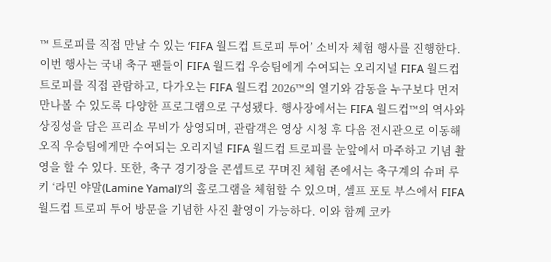™ 트로피를 직접 만날 수 있는 ‘FIFA 월드컵 트로피 투어’ 소비자 체험 행사를 진행한다. 이번 행사는 국내 축구 팬들이 FIFA 월드컵 우승팀에게 수여되는 오리지널 FIFA 월드컵 트로피를 직접 관람하고, 다가오는 FIFA 월드컵 2026™의 열기와 감동을 누구보다 먼저 만나볼 수 있도록 다양한 프로그램으로 구성됐다. 행사장에서는 FIFA 월드컵™의 역사와 상징성을 담은 프리쇼 무비가 상영되며, 관람객은 영상 시청 후 다음 전시관으로 이동해 오직 우승팀에게만 수여되는 오리지널 FIFA 월드컵 트로피를 눈앞에서 마주하고 기념 촬영을 할 수 있다. 또한, 축구 경기장을 콘셉트로 꾸며진 체험 존에서는 축구계의 슈퍼 루키 ‘라민 야말(Lamine Yamal)’의 홀로그램을 체험할 수 있으며, 셀프 포토 부스에서 FIFA 월드컵 트로피 투어 방문을 기념한 사진 촬영이 가능하다. 이와 함께 코카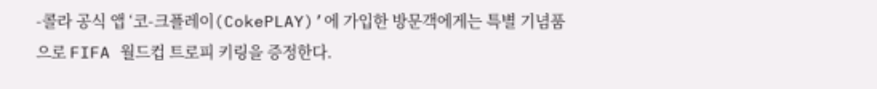-콜라 공식 앱 ‘코-크플레이(CokePLAY)’에 가입한 방문객에게는 특별 기념품으로 FIFA 월드컵 트로피 키링을 증정한다.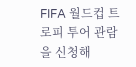FIFA 월드컵 트로피 투어 관람을 신청해